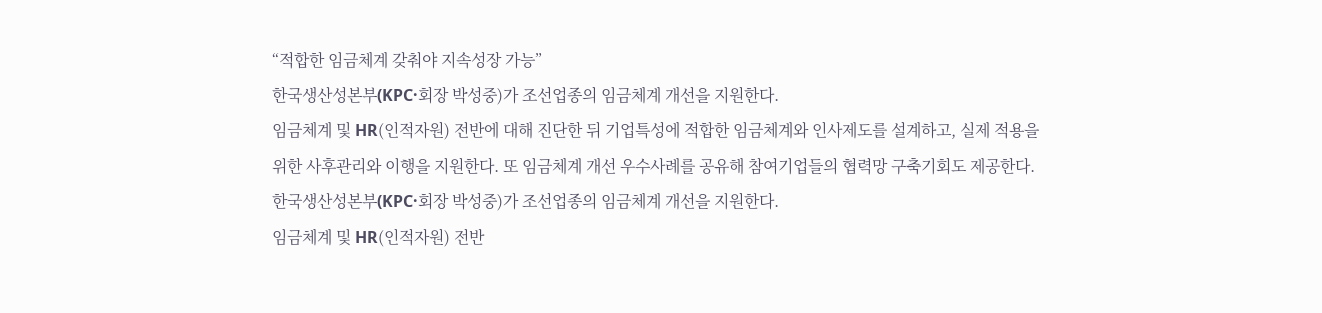“적합한 임금체계 갖춰야 지속성장 가능”
한국생산성본부(KPC·회장 박성중)가 조선업종의 임금체계 개선을 지원한다.
임금체계 및 HR(인적자원) 전반에 대해 진단한 뒤 기업특성에 적합한 임금체계와 인사제도를 설계하고, 실제 적용을 위한 사후관리와 이행을 지원한다. 또 임금체계 개선 우수사례를 공유해 참여기업들의 협력망 구축기회도 제공한다.
한국생산성본부(KPC·회장 박성중)가 조선업종의 임금체계 개선을 지원한다.
임금체계 및 HR(인적자원) 전반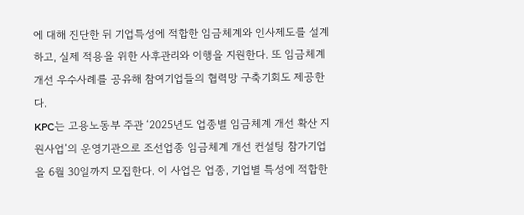에 대해 진단한 뒤 기업특성에 적합한 임금체계와 인사제도를 설계하고, 실제 적용을 위한 사후관리와 이행을 지원한다. 또 임금체계 개선 우수사례를 공유해 참여기업들의 협력망 구축기회도 제공한다.
KPC는 고용노동부 주관 ‘2025년도 업종별 임금체계 개선 확산 지원사업’의 운영기관으로 조선업종 임금체계 개선 컨설팅 참가기업을 6월 30일까지 모집한다. 이 사업은 업종, 기업별 특성에 적합한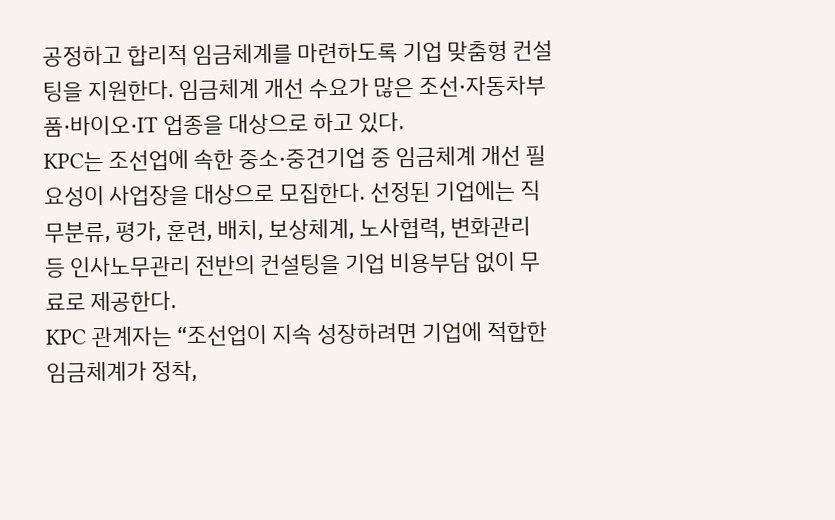공정하고 합리적 임금체계를 마련하도록 기업 맞춤형 컨설팅을 지원한다. 임금체계 개선 수요가 많은 조선·자동차부품·바이오·IT 업종을 대상으로 하고 있다.
KPC는 조선업에 속한 중소·중견기업 중 임금체계 개선 필요성이 사업장을 대상으로 모집한다. 선정된 기업에는 직무분류, 평가, 훈련, 배치, 보상체계, 노사협력, 변화관리 등 인사노무관리 전반의 컨설팅을 기업 비용부담 없이 무료로 제공한다.
KPC 관계자는 “조선업이 지속 성장하려면 기업에 적합한 임금체계가 정착,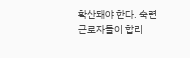확산돼야 한다. 숙련근로자들이 합리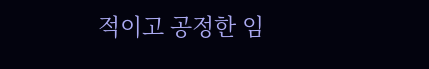적이고 공정한 임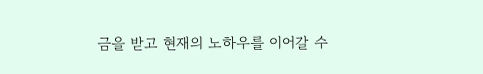금을 받고 현재의 노하우를 이어갈 수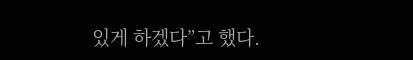있게 하겠다”고 했다.